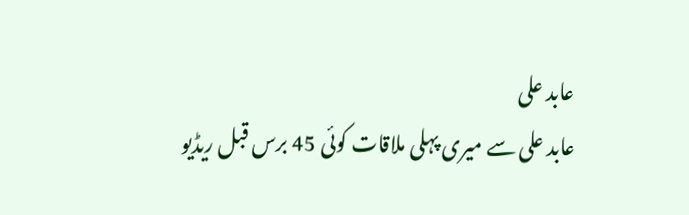عابد علی
عابد علی سے میری پہلی ملاقات کوئی 45 برس قبل ریڈیو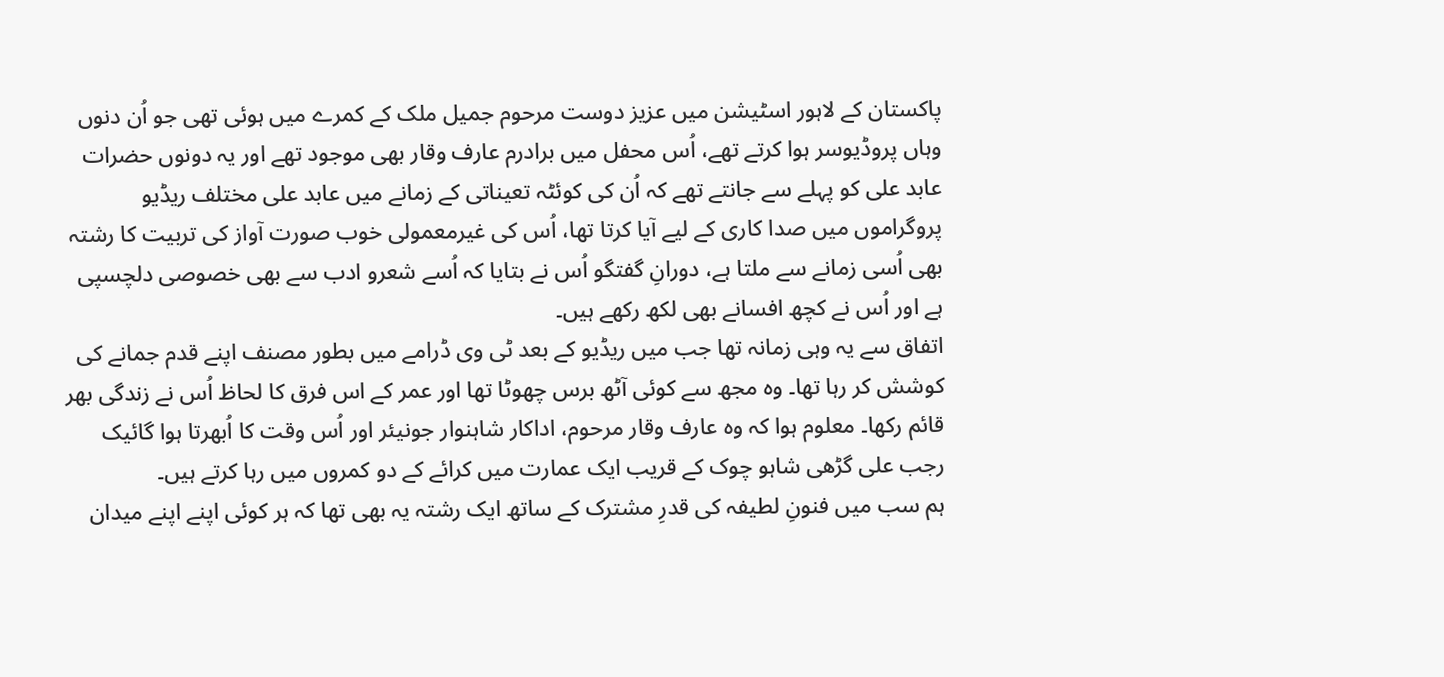پاکستان کے لاہور اسٹیشن میں عزیز دوست مرحوم جمیل ملک کے کمرے میں ہوئی تھی جو اُن دنوں وہاں پروڈیوسر ہوا کرتے تھے، اُس محفل میں برادرم عارف وقار بھی موجود تھے اور یہ دونوں حضرات عابد علی کو پہلے سے جانتے تھے کہ اُن کی کوئٹہ تعیناتی کے زمانے میں عابد علی مختلف ریڈیو پروگراموں میں صدا کاری کے لیے آیا کرتا تھا، اُس کی غیرمعمولی خوب صورت آواز کی تربیت کا رشتہ بھی اُسی زمانے سے ملتا ہے، دورانِ گفتگو اُس نے بتایا کہ اُسے شعرو ادب سے بھی خصوصی دلچسپی ہے اور اُس نے کچھ افسانے بھی لکھ رکھے ہیں۔
اتفاق سے یہ وہی زمانہ تھا جب میں ریڈیو کے بعد ٹی وی ڈرامے میں بطور مصنف اپنے قدم جمانے کی کوشش کر رہا تھا۔ وہ مجھ سے کوئی آٹھ برس چھوٹا تھا اور عمر کے اس فرق کا لحاظ اُس نے زندگی بھر قائم رکھا۔ معلوم ہوا کہ وہ عارف وقار مرحوم، اداکار شاہنوار جونیئر اور اُس وقت کا اُبھرتا ہوا گائیک رجب علی گڑھی شاہو چوک کے قریب ایک عمارت میں کرائے کے دو کمروں میں رہا کرتے ہیں۔
ہم سب میں فنونِ لطیفہ کی قدرِ مشترک کے ساتھ ایک رشتہ یہ بھی تھا کہ ہر کوئی اپنے اپنے میدان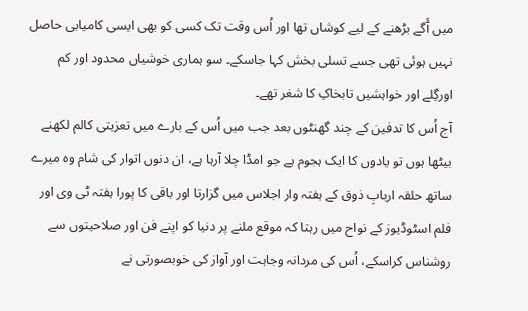میں آٔگے بڑھنے کے لیے کوشاں تھا اور اُس وقت تک کسی کو بھی ایسی کامیابی حاصل نہیں ہوئی تھی جسے تسلی بخش کہا جاسکے۔ سو ہماری خوشیاں محدود اور کم اورگِلے اور خواہشیں تابخاکِ کا شغر تھے۔
آج اُس کا تدفین کے چند گھنٹوں بعد جب میں اُس کے بارے میں تعزیتی کالم لکھنے بیٹھا ہوں تو یادوں کا ایک ہجوم ہے جو امڈا چلا آرہا ہے، ان دنوں اتوار کی شام وہ میرے ساتھ حلقہ اربابِ ذوق کے ہفتہ وار اجلاس میں گزارتا اور باقی کا پورا ہفتہ ٹی وی اور فلم اسٹوڈیوز کے نواح میں رہتا کہ موقع ملنے پر دنیا کو اپنے فن اور صلاحیتوں سے روشناس کراسکے، اُس کی مردانہ وجاہت اور آواز کی خوبصورتی نے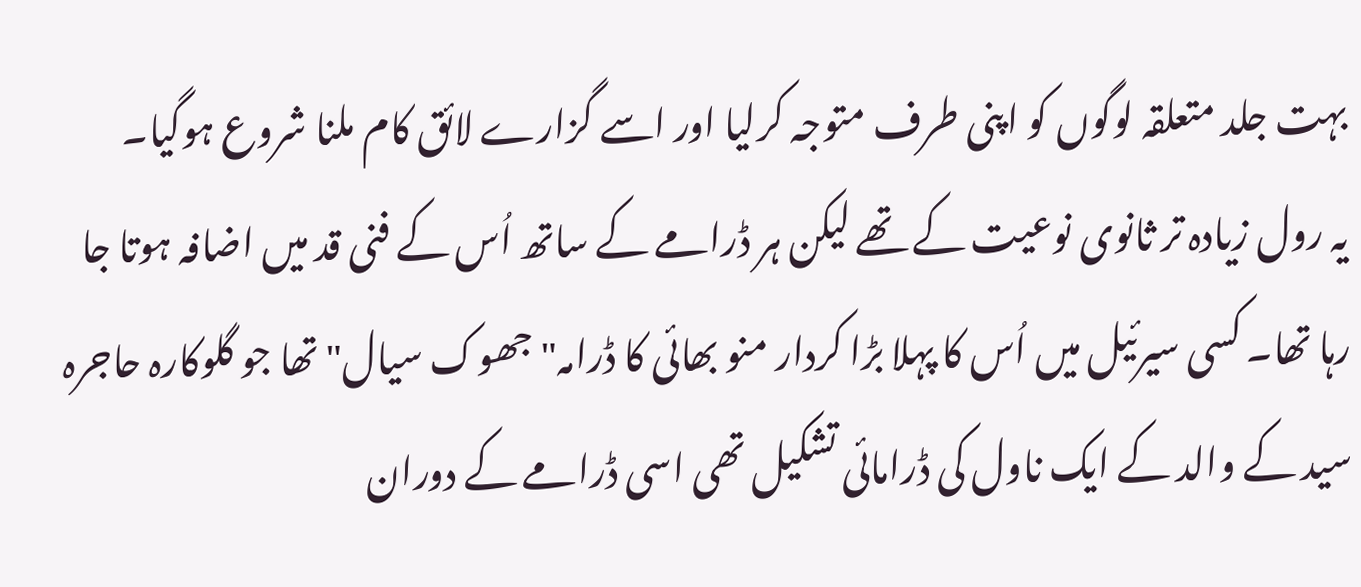بہت جلد متعلقہ لوگوں کو اپنی طرف متوجہ کرلیا اور اسے گزارے لائق کام ملنا شروع ہوگیا۔
یہ رول زیادہ تر ثانوی نوعیت کے تھے لیکن ہر ڈرامے کے ساتھ اُس کے فنی قد میں اضافہ ہوتا جا رہا تھا۔ کسی سیرئیل میں اُس کا پہلا بڑا کردار منو بھائی کا ڈرامہ"جھوک سیال" تھا جو گلوکارہ حاجرہ سید کے والد کے ایک ناول کی ڈرامائی تشکیل تھی اسی ڈرامے کے دوران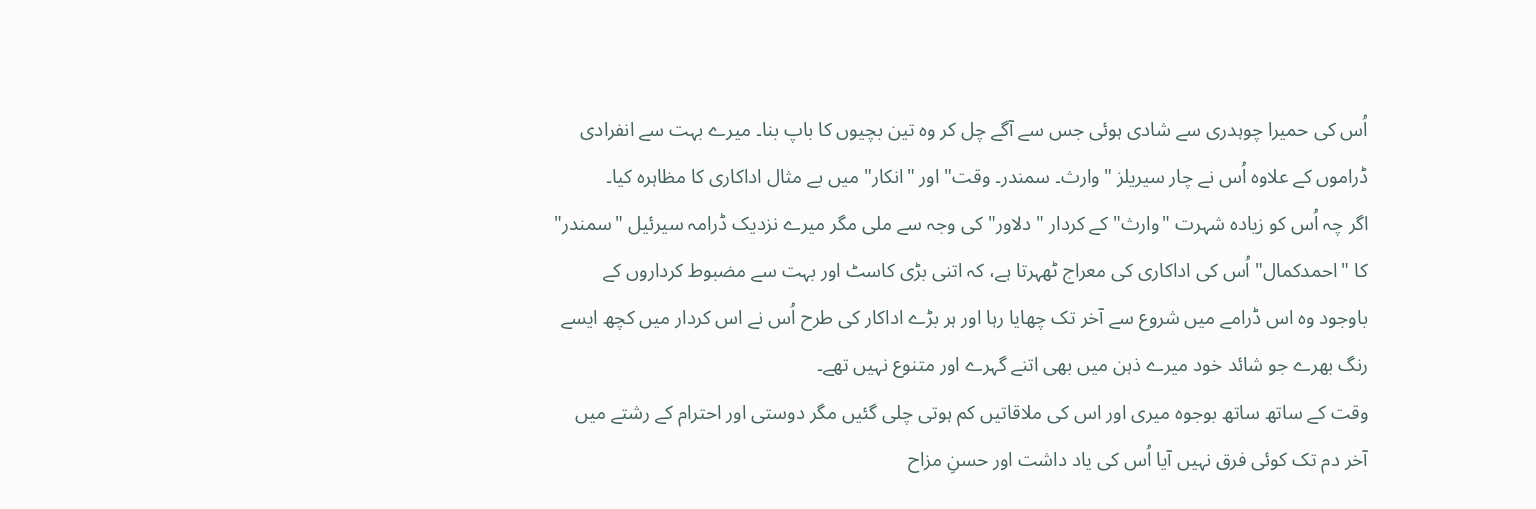اُس کی حمیرا چوہدری سے شادی ہوئی جس سے آگے چل کر وہ تین بچیوں کا باپ بنا۔ میرے بہت سے انفرادی ڈراموں کے علاوہ اُس نے چار سیریلز "وارث۔ سمندر۔ وقت" اور "انکار" میں بے مثال اداکاری کا مظاہرہ کیا۔
اگر چہ اُس کو زیادہ شہرت "وارث" کے کردار "دلاور" کی وجہ سے ملی مگر میرے نزدیک ڈرامہ سیرئیل "سمندر" کا "احمدکمال" اُس کی اداکاری کی معراج ٹھہرتا ہے، کہ اتنی بڑی کاسٹ اور بہت سے مضبوط کرداروں کے باوجود وہ اس ڈرامے میں شروع سے آخر تک چھایا رہا اور ہر بڑے اداکار کی طرح اُس نے اس کردار میں کچھ ایسے رنگ بھرے جو شائد خود میرے ذہن میں بھی اتنے گہرے اور متنوع نہیں تھے۔
وقت کے ساتھ ساتھ بوجوہ میری اور اس کی ملاقاتیں کم ہوتی چلی گئیں مگر دوستی اور احترام کے رشتے میں آخر دم تک کوئی فرق نہیں آیا اُس کی یاد داشت اور حسنِ مزاح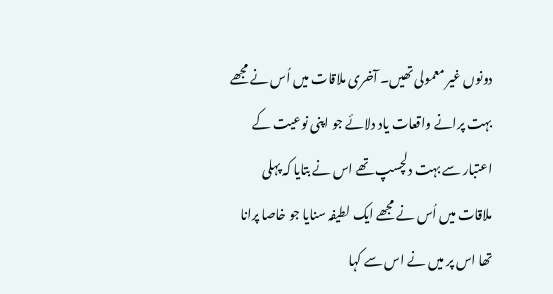دونوں غیر معمولی تھیں۔ آخری ملاقات میں اُس نے مجھے بہت پرانے واقعات یاد دلائے جو اپنی نوعیت کے اعتبار سے بہت دلچسپ تھے اس نے بتایا کہ پہلی ملاقات میں اُس نے مجھے ایک لطیفہ سنایا جو خاصا پرانا تھا اس پر میں نے اس سے کہا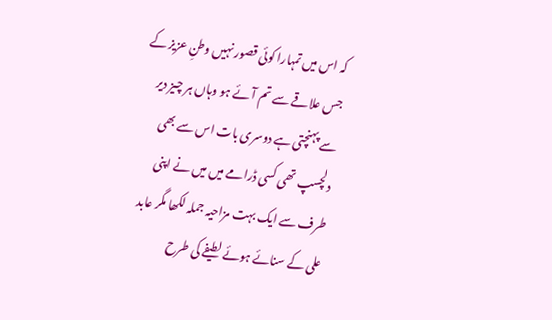کہ اس میں تمہارا کوئی قصور نہیں وطنِ عزیز کے جس علاقے سے تم آئے ہو وہاں ہر چیز دیر سے پہنچتی ہے دوسری بات اس سے بھی دلچسپ تھی کسی ڈرامے میں میں نے اپنی طرف سے ایک بہت مزاحیہ جملہ لکھا مگر عابد علی کے سنائے ہوئے لطیفے کی طرح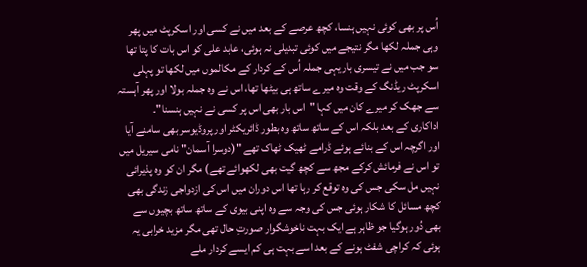اُس پر بھی کوئی نہیں ہنسا، کچھ عرصے کے بعد میں نے کسی اور اسکرپٹ میں پھر وہی جملہ لکھا مگر نتیجے میں کوئی تبدیلی نہ ہوئی، عابد علی کو اس بات کا پتا تھا سو جب میں نے تیسری باریہی جملہ اُس کے کردار کے مکالموں میں لکھا تو پہلی اسکرپٹ ریڈنگ کے وقت وہ میرے ساتھ ہی بیٹھا تھا، اس نے وہ جملہ بولا اور پھر آہستہ سے جھک کر میرے کان میں کہا "اس بار بھی اس پر کسی نے نہیں ہنسنا"۔
اداکاری کے بعد بلکہ اس کے ساتھ ساتھ وہ بطور ڈائریکٹر اور پروڈیوسر بھی سامنے آیا اور اگرچہ اس کے بنائے ہوئے ڈرامے ٹھیک ٹھاک تھے "(دوسرا آسمان" نامی سیریل میں تو اس نے فرمائش کرکے مجھ سے کچھ گیت بھی لکھوائے تھے) مگر ان کو وہ پذیرائی نہیں مل سکی جس کی وہ توقع کر رہا تھا اس دوران میں اس کی ازدواجی زندگی بھی کچھ مسائل کا شکار ہوئی جس کی وجہ سے وہ اپنی بیوی کے ساتھ ساتھ بچیوں سے بھی دُور ہوگیا جو ظاہر ہے ایک بہت ناخوشگوار صورتِ حال تھی مگر مزید خرابی یہ ہوئی کہ کراچی شفٹ ہونے کے بعد اسے بہت ہی کم ایسے کردار ملے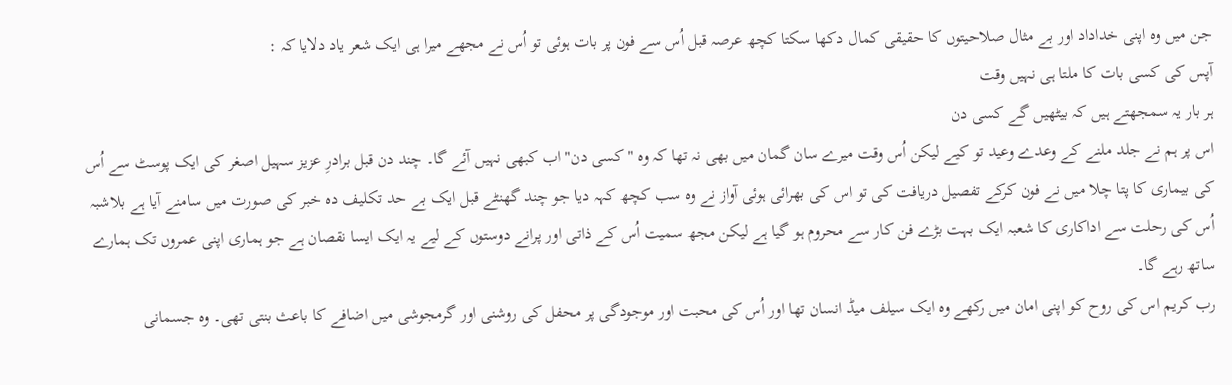جن میں وہ اپنی خداداد اور بے مثال صلاحیتوں کا حقیقی کمال دکھا سکتا کچھ عرصہ قبل اُس سے فون پر بات ہوئی تو اُس نے مجھے میرا ہی ایک شعر یاد دلایا کہ :
آپس کی کسی بات کا ملتا ہی نہیں وقت
ہر بار یہ سمجھتے ہیں کہ بیٹھیں گے کسی دن
اس پر ہم نے جلد ملنے کے وعدے وعید تو کیے لیکن اُس وقت میرے سان گمان میں بھی نہ تھا کہ وہ "کسی دن" اب کبھی نہیں آئے گا۔ چند دن قبل برادرِ عزیز سہیل اصغر کی ایک پوسٹ سے اُس کی بیماری کا پتا چلا میں نے فون کرکے تفصیل دریافت کی تو اس کی بھرائی ہوئی آواز نے وہ سب کچھ کہہ دیا جو چند گھنٹے قبل ایک بے حد تکلیف دہ خبر کی صورت میں سامنے آیا ہے بلاشبہ اُس کی رحلت سے اداکاری کا شعبہ ایک بہت بڑے فن کار سے محروم ہو گیا ہے لیکن مجھ سمیت اُس کے ذاتی اور پرانے دوستوں کے لیے یہ ایک ایسا نقصان ہے جو ہماری اپنی عمروں تک ہمارے ساتھ رہے گا۔
رب کریم اس کی روح کو اپنی امان میں رکھے وہ ایک سیلف میڈ انسان تھا اور اُس کی محبت اور موجودگی پر محفل کی روشنی اور گرمجوشی میں اضافے کا باعث بنتی تھی۔ وہ جسمانی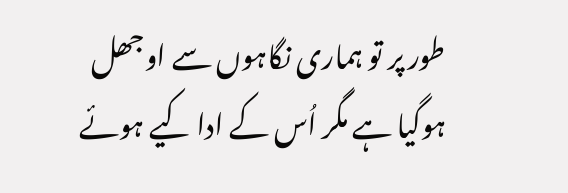طور پر تو ہماری نگاہوں سے اوجھل ہوگیا ہے مگر اُس کے ادا کیے ہوئے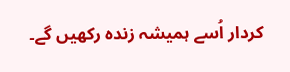کردار اُسے ہمیشہ زندہ رکھیں گے۔